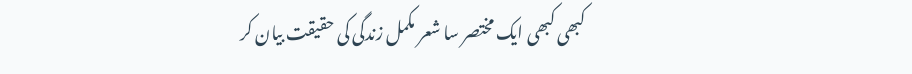کبھی کبھی ایک مختصر سا شعر مکمل زندگی کی حقیقت بیان کر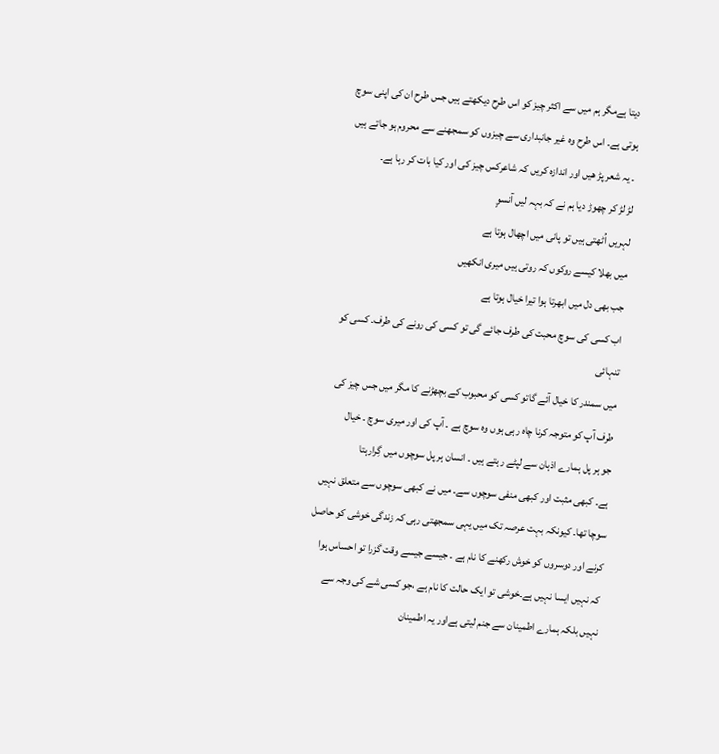دیتا ہےمگر ہم میں سے اکثر چیز کو اس طرح دیکھتے ہیں جس طرح ان کی اپنی سوچ
ہوتی ہے۔ اس طرح وہ غیر جانبداری سے چیزوں کو سمجھنے سے محروم ہو جاتے ہیں
۔ یہ شعر پڑ ھیں اور اندازہ کریں کہ شاعرکس چیز کی اور کیا بات کر رہا ہے۔
لڑ لڑ کر چھوڑ دیا ہم نے کہ بہہ لیں آنسوٍ
لہریں اُٹھتی ہیں تو پانی میں اچھال ہوتا ہے
میں بھلا کیسے روکوں کہ روتی ہیں میری انکھیں
جب بھی دل میں ابھرتا ہوا تیرا خیال ہوتا ہے
اب کسی کی سوچ محبت کی طرف جائے گی تو کسی کی رونے کی طرف۔ کسی کو تنہائی
میں سمندر کا خیال آئے گاتو کسی کو محبوب کے بچھڑنے کا مگر میں جس چیز کی
طرف آپ کو متوجہ کرنا چاہ رہی ہوں وہ سوچ ہے ۔ آپ کی اور میری سوچ ۔ خیال
جو ہر پل ہمارے اذہان سے لپٹے رہتے ہیں ۔ انسان ہر پل سوچوں میں گِرارہتا
ہے۔ کبھی مثبت اور کبھی منفی سوچوں سے۔ میں نے کبھی سوچوں سے متعلق نہیں
سوچا تھا۔ کیونکہ بہت عرصہ تک میں یہی سمجھتی رہی کہ زندگی خوشی کو حاصل
کرنے اور دوسروں کو خوش رکھنے کا نام ہے ۔ جیسے جیسے وقت گزرا تو احساس ہوا
کہ نہیں ایسا نہیں ہے۔خوشی تو ایک حالت کا نام ہے ،جو کسی شے کی وجہ سے
نہیں بلکہ ہمارے اطمینان سے جنم لیتی ہےاور یہ اطمینان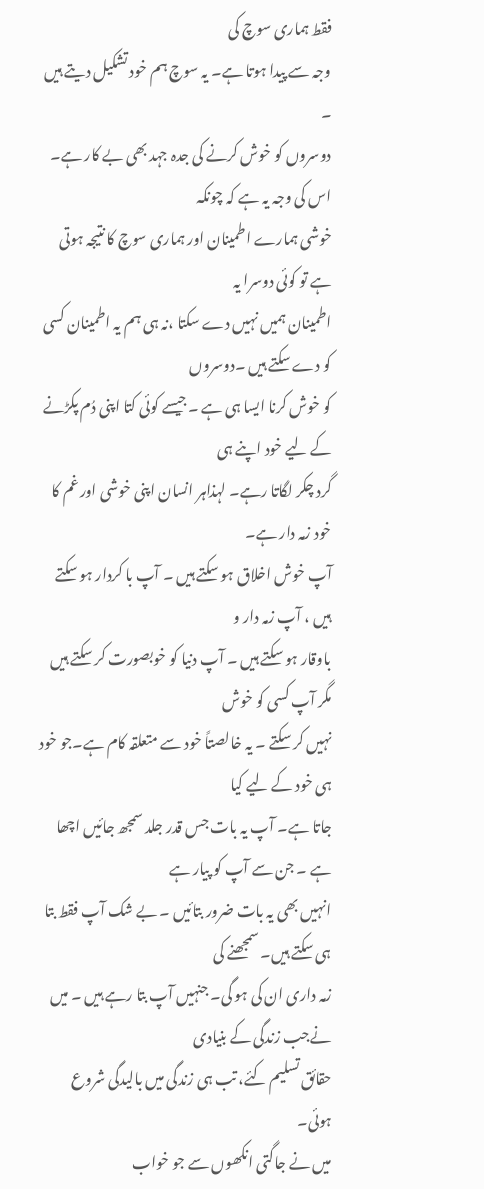فقط ہماری سوچ کی
وجہ سے پیدا ہوتا ہے۔ یہ سوچ ہم خود تشکیل دیتے ہیں ۔
دوسروں کو خوش کرنے کی جدہ جہد بھی بے کار ہے۔ اس کی وجہ یہ ہے کہ چونکہ
خوشی ہمارے اطمینان اور ہماری سوچ کا نتیجہ ہوتی ہے تو کوئی دوسرا یہ
اطمینان ہمیں نہیں دے سکتا ،نہ ہی ہم یہ اطمینان کسی کو دے سکتے ہیں ۔دوسروں
کو خوش کرنا ایسا ہی ہے ۔جیسے کوئی کتا اپنی دُم پکڑنے کے لیے خود اپنے ہی
گرد چکر لگاتا رہے۔ لہذاہر انسان اپنی خوشی اور غم کا خود زمہ دار ہے۔
آپ خوش اخلاق ہو سکتے ہیں ۔ آپ با کردار ہو سکتے ہیں ، آپ زمہ دار و
باوقار ہو سکتے ہیں ۔ آپ دنیا کو خوبصورت کر سکتے ہیں مگر آپ کسی کو خوش
نہیں کر سکتے ۔ یہ خالصتاً خود سے متعلقہ کام ہے۔جو خود ہی خود کے لیے کیا
جاتا ہے۔ آپ یہ بات جس قدر جلد سمجھ جائیں اچھا ہے ۔ جن سے آپ کو پیار ہے
انہیں بھی یہ بات ضرور بتائیں ۔ بے شک آپ فقط بتا ہی سکتے ہیں۔ سمجھنے کی
زمہ داری ان کی ہو گی۔ جنہیں آپ بتا رہے ہیں ۔ میں نےجب زندگی کے بنیادی
حقائق تسلیم کئے، تب ہی زندگی میں بالیدگی شروع ہوئی۔
میں نے جاگتی انکھوں سے جو خواب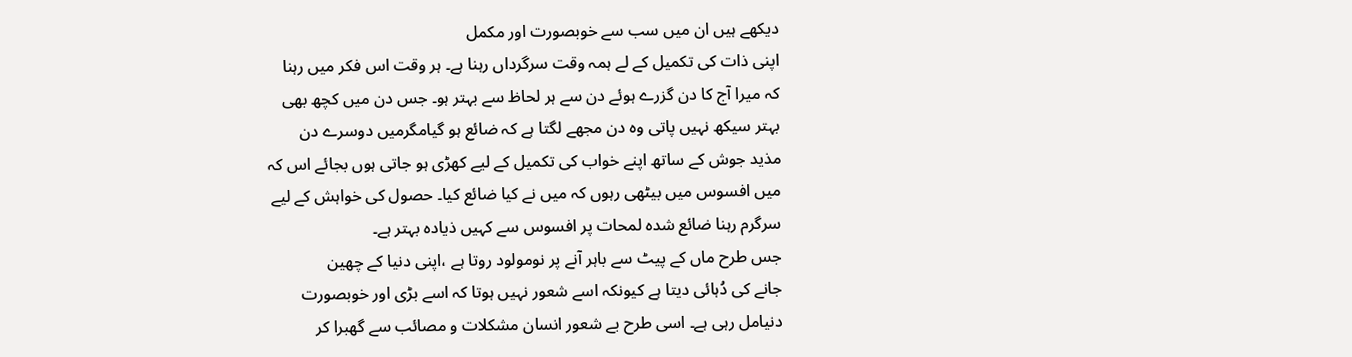دیکھے ہیں ان میں سب سے خوبصورت اور مکمل
اپنی ذات کی تکمیل کے لے ہمہ وقت سرگرداں رہنا ہے۔ ہر وقت اس فکر میں رہنا
کہ میرا آج کا دن گزرے ہوئے دن سے ہر لحاظ سے بہتر ہو۔ جس دن میں کچھ بھی
بہتر سیکھ نہیں پاتی وہ دن مجھے لگتا ہے کہ ضائع ہو گیامگرمیں دوسرے دن
مذید جوش کے ساتھ اپنے خواب کی تکمیل کے لیے کھڑی ہو جاتی ہوں بجائے اس کہ
میں افسوس میں بیٹھی رہوں کہ میں نے کیا ضائع کیا۔ حصول کی خواہش کے لیے
سرگرم رہنا ضائع شدہ لمحات پر افسوس سے کہیں ذیادہ بہتر ہے۔
جس طرح ماں کے پیٹ سے باہر آنے پر نومولود روتا ہے ،اپنی دنیا کے چھین
جانے کی دُہائی دیتا ہے کیونکہ اسے شعور نہیں ہوتا کہ اسے بڑی اور خوبصورت
دنیامل رہی ہے۔ اسی طرح بے شعور انسان مشکلات و مصائب سے گھبرا کر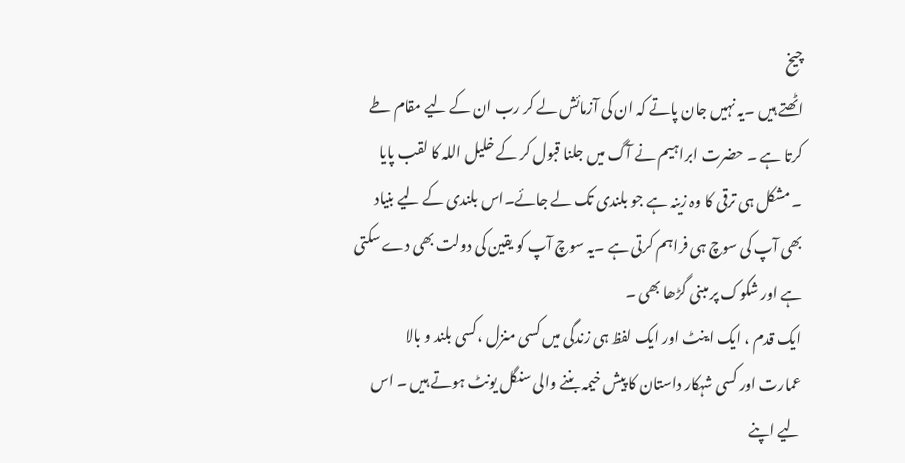چیخ
اٹھتے ہیں ۔یہ نہیں جان پاتے کہ ان کی آزمائش لے کر رب ان کے لیے مقام طے
کرتا ہے ۔ حضرت ابراہیم نے آگ میں جلنا قبول کر کے خلیل اللہ کا لقب پایا
۔ مشکل ہی ترقی کا وہ زینہ ہے جو بلندی تک لے جائے۔اس بلندی کے لیے بنیاد
بھی آپ کی سوچ ہی فراہم کرتی ہے ۔یہ سوچ آپ کو یقین کی دولت بھی دے سکتی
ہے اور شکوک پر مبنی گڑھا بھی ۔
ایک قدم ، ایک اینٹ اور ایک لفظ ہی زندگی میں کسی منزل ،کسی بلند و بالا
عمارت اور کسی شہکار داستان کا پیش خیمہ بننے والی سنگل یونٹ ہوتے ہیں ۔ اس
لیے اپنے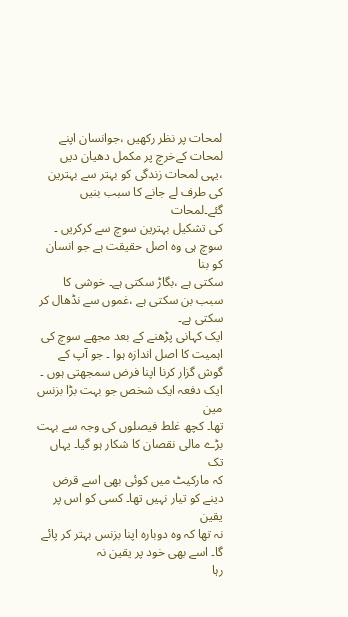لمحات پر نظر رکھیں ،جوانسان اپنے لمحات کےخرچ پر مکمل دھیان دیں
،یہی لمحات زندگی کو بہتر سے بہترین کی طرف لے جانے کا سبب بنیں گئے۔لمحات
کی تشکیل بہترین سوچ سے کرکریں ۔ سوچ ہی وہ اصل حقیقت ہے جو انسان کو بنا
سکتی ہے ،بگاڑ سکتی ہے۔ خوشی کا سبب بن سکتی ہے ،غموں سے نڈھال کر سکتی ہے۔
ایک کہانی پڑھنے کے بعد مجھے سوچ کی اہمیت کا اصل اندازہ ہوا ۔ جو آپ کے
گوش گزار کرنا اپنا فرض سمجھتی ہوں ۔ ایک دفعہ ایک شخص جو بہت بڑا بزنس مین
تھا۔ کچھ غلط فیصلوں کی وجہ سے بہت بڑے مالی نقصان کا شکار ہو گیا۔ یہاں تک
کہ مارکیٹ میں کوئی بھی اسے قرض دینے کو تیار نہیں تھا۔ کسی کو اس پر یقین
نہ تھا کہ وہ دوبارہ اپنا بزنس بہتر کر پائے گا۔ اسے بھی خود پر یقین نہ
رہا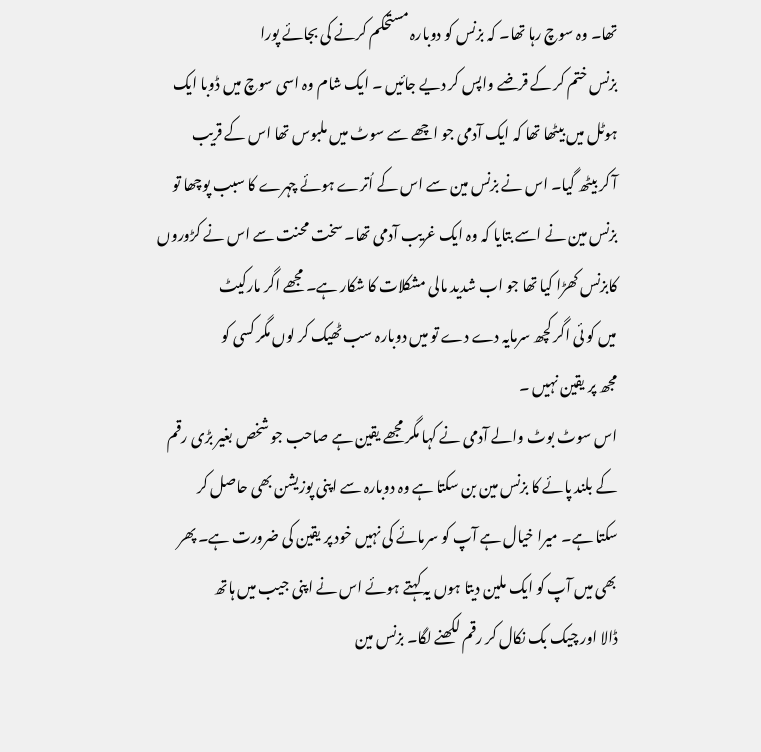تھا۔ وہ سوچ رہا تھا۔ کہ بزنس کو دوبارہ مستحکم کرنے کی بجائے پورا
بزنس ختم کر کے قرضے واپس کر دیے جائیں ۔ ایک شام وہ اسی سوچ میں ڈوبا ایک
ہوٹل میں بیٹھا تھا کہ ایک آدمی جو اچھے سے سوٹ میں ملبوس تھا اس کے قریب
آ کر بیٹھ گیا۔ اس نے بزنس مین سے اس کے اُترے ہوئے چہرے کا سبب پوچھا تو
بزنس مین نے اسے بتایا کہ وہ ایک غریب آدمی تھا۔ سخت محنت سے اس نے کڑوروں
کابزنس کھڑا کیا تھا جو اب شدید مالی مشکلات کا شکار ہے۔ مجھے اگر مارکیٹ
میں کو ئی اگر کچھ سرمایہ دے دے تو میں دوبارہ سب ٹھیک کر لوں مگر کسی کو
مجھ پر یقین نہیں ۔
اس سوٹ بوٹ والے آدمی نے کہا مگر مجھے یقین ہے صاحب جو شخص بغیر بڑی رقم
کے بلند پائے کا بزنس مین بن سکتا ہے وہ دوبارہ سے اپنی پوزیشن بھی حاصل کر
سکتا ہے۔ میرا خیال ہے آپ کو سرمائے کی نہیں خود پر یقین کی ضرورت ہے۔ پھر
بھی میں آپ کو ایک ملین دیتا ہوں یہ کہتے ہوئے اس نے اپنی جیب میں ہاتھ
ڈالا اور چیک بک نکال کر رقم لکھنے لگا۔ بزنس مین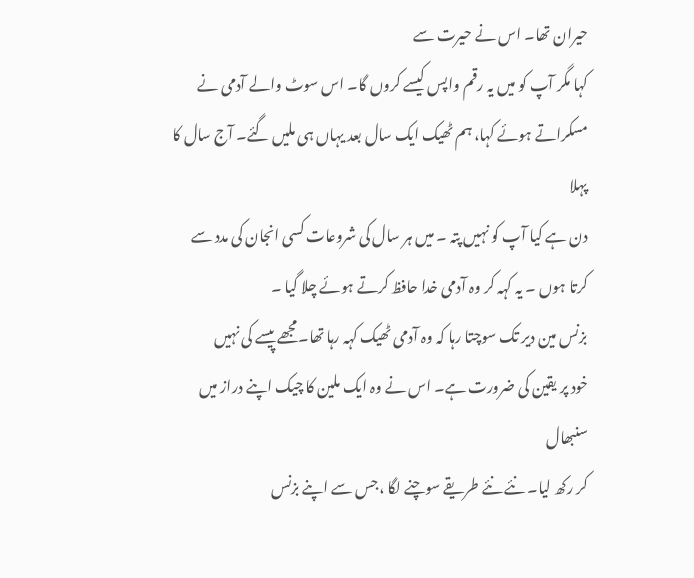حیران تھا۔ اس نے حیرت سے
کہا مگر آپ کو میں یہ رقم واپس کیسے کروں گا۔ اس سوٹ والے آدمی نے
مسکراتے ہوئے کہا، ہم ٹھیک ایک سال بعد یہاں ہی ملیں گئے۔ آج سال کا پہلا
دن ہے کیا آپ کو نہیں پتہ ۔ میں ہر سال کی شروعات کسی انجان کی مدد سے
کرتا ہوں ۔ یہ کہہ کر وہ آدمی خدا حافظ کرتے ہوئے چلا گیا ۔
بزنس مین دیر تک سوچتا رہا کہ وہ آدمی ٹھیک کہہ رہا تھا۔مجھے پیسے کی نہیں
خود پر یقین کی ضرورت ہے۔ اس نے وہ ایک ملین کا چیک اپنے دراز میں سنبھال
کر رکھ لیا۔ نئے نئے طریقے سوچنے لگا ،جس سے اپنے بزنس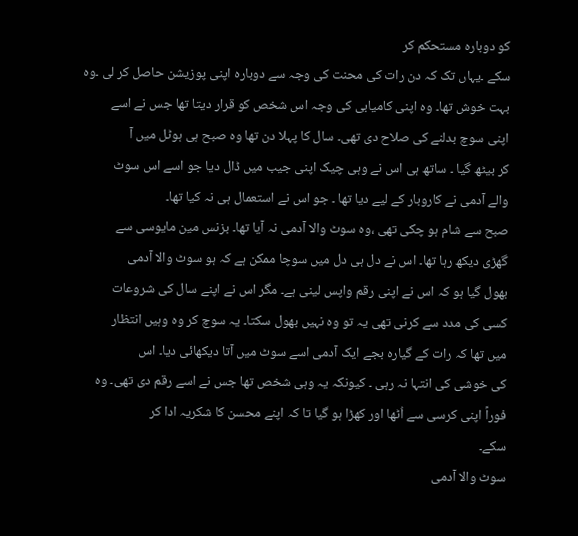کو دوبارہ مستحکم کر
سکے ۔یہاں تک کہ دن رات کی محنت کی وجہ سے دوبارہ اپنی پوزیشن حاصل کر لی ۔وہ
بہت خوش تھا۔ وہ اپنی کامیابی کی وجہ اس شخص کو قرار دیتا تھا جس نے اسے
اپنی سوچ بدلنے کی صلاح دی تھی۔ سال کا پہلا دن تھا وہ صبح ہی ہوٹل میں آ
کر بیٹھ گیا ۔ ساتھ ہی اس نے وہی چیک اپنی جیب میں ڈال دیا جو اسے اس سوٹ
والے آدمی نے کاروبار کے لیے دیا تھا ۔ جو اس نے استعمال ہی نہ کیا تھا۔
صبح سے شام ہو چکی تھی ،وہ سوٹ والا آدمی نہ آیا تھا۔ بزنس مین مایوسی سے
گھڑی دیکھ رہا تھا۔ اس نے دل ہی دل میں سوچا ممکن ہے کہ ہو سوٹ والا آدمی
بھول گیا ہو کہ اس نے اپنی رقم واپس لینی ہے۔ مگر اس نے اپنے سال کی شروعات
کسی کی مدد سے کرنی تھی یہ تو وہ نہیں بھول سکتا۔ یہ سوچ کر وہ وہیں انتظار
میں تھا کہ رات کے گیارہ بجے ایک آدمی اسے سوٹ میں آتا دیکھائی دیا۔ اس
کی خوشی کی انتہا نہ رہی ۔ کیونکہ یہ وہی شخص تھا جس نے اسے رقم دی تھی۔ وہ
فوراً اپنی کرسی سے اُٹھا اور کھڑا ہو گیا تا کہ اپنے محسن کا شکریہ ادا کر
سکے۔
سوٹ والا آدمی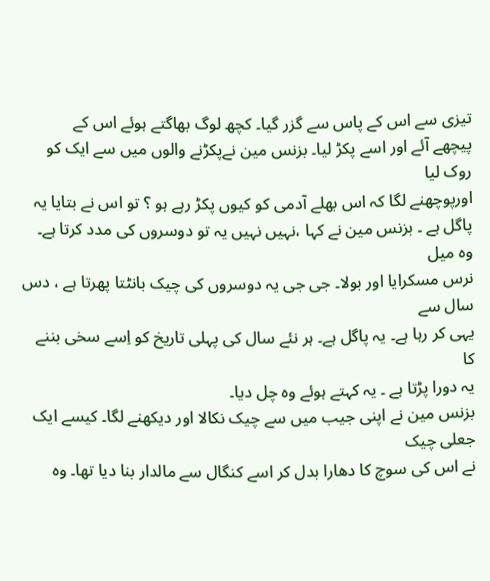تیزی سے اس کے پاس سے گزر گیا۔ کچھ لوگ بھاگتے ہوئے اس کے
پیچھے آئے اور اسے پکڑ لیا۔ بزنس مین نےپکڑنے والوں میں سے ایک کو روک لیا
اورپوچھنے لگا کہ اس بھلے آدمی کو کیوں پکڑ رہے ہو ؟ تو اس نے بتایا یہ
پاگل ہے ۔ بزنس مین نے کہا ،نہیں نہیں یہ تو دوسروں کی مدد کرتا ہے۔ وہ میل
نرس مسکرایا اور بولا۔ جی جی یہ دوسروں کی چیک بانٹتا پھرتا ہے ، دس سال سے
یہی کر رہا ہے۔ یہ پاگل ہے۔ ہر نئے سال کی پہلی تاریخ کو اِسے سخی بننے کا
یہ دورا پڑتا ہے ۔ یہ کہتے ہوئے وہ چل دیا۔
بزنس مین نے اپنی جیب میں سے چیک نکالا اور دیکھنے لگا۔ کیسے ایک جعلی چیک
نے اس کی سوچ کا دھارا بدل کر اسے کنگال سے مالدار بنا دیا تھا۔ وہ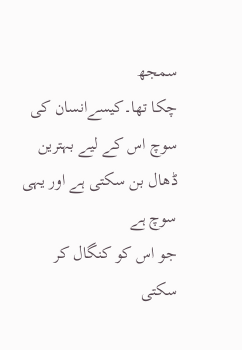سمجھ
چکا تھا۔کیسےانسان کی سوچ اس کے لیے بہترین ڈھال بن سکتی ہے اور یہی سوچ ہے
جو اس کو کنگال کر سکتی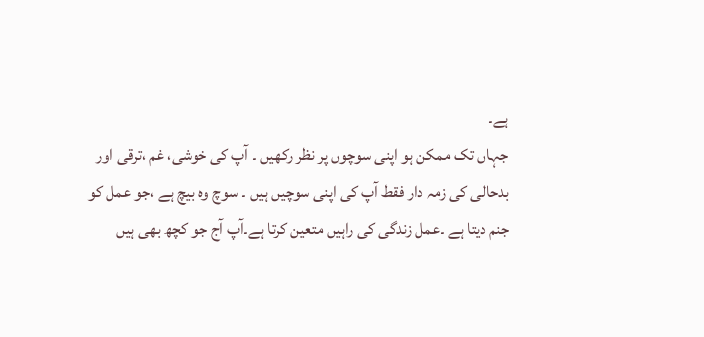ہے۔
جہاں تک ممکن ہو اپنی سوچوں پر نظر رکھیں ۔ آپ کی خوشی، غم ،ترقی اور
بدحالی کی زمہ دار فقط آپ کی اپنی سوچیں ہیں ۔ سوچ وہ بیچ ہے ،جو عمل کو
جنم دیتا ہے ۔عمل زندگی کی راہیں متعین کرتا ہے۔آپ آج جو کچھ بھی ہیں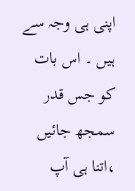اپنی ہی وجہ سے ہیں ۔ اس بات کو جس قدر سمجھ جائیں ،اتنا ہی آپ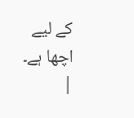کے لیے
اچھا ہے۔ |